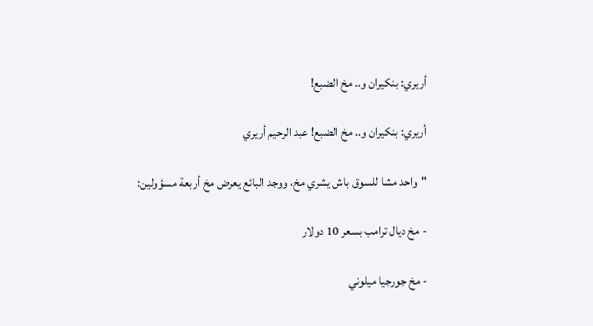أريري: بنكيران و.. مخ الضبع!

أريري: بنكيران و.. مخ الضبع! عبد الرحيم أريري

"واحد مشا للسوق باش يشري مخ، ووجد البائع يعرض مخ أربعة مسؤولين:

- مخ ديال ترامب بسعر 10 دولار

- مخ جورجيا ميلوني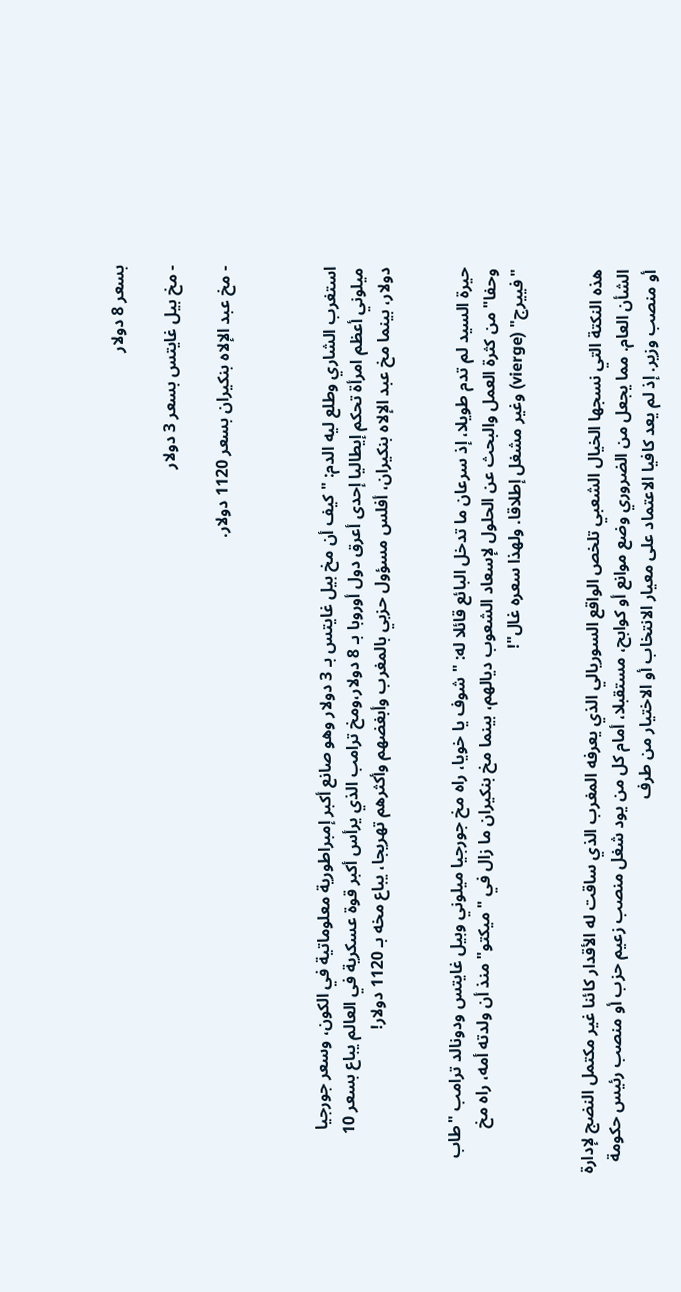بسعر 8 دولار

- مخ بيل غايتس بسعر 3 دولار

- مخ عبد الإلاه بنكيران بسعر 1120 دولار.



استغرب الشاري وطلع ليه الدم: "كيف أن مخ بيل غايتس بـ 3 دولار وهو صانع أكبر إمبراطورية معلوماتية في الكون، وسعر جورجيا ميلوني أعظم امرأة تحكم إيطاليا إحدى أعرق دول أوروبا بـ 8 دولار،ومخ ترامب الذي يرأس أكبر قوة عسكرية في العالم يباع بسعر 10 دولار، بينما مخ عبد الإلاه بنكيران، أفلس مسؤول حزبي بالمغرب وأبغضهم وأكثرهم تهريجا، يباع مخه بـ 1120 دولار!


حيرة السيد لم تدم طويلا، إذ سرعان ما تدخل البائع قائلا له: "شوف يا خويا، راه مخ جورجيا ميلوني وبيل غايتس ودونالد ترامب "طاب وحفا" من كثرة العمل والبحث عن الحلول لإسعاد الشعوب ديالهم، بينما مخ بنكيران ما زال في "ميكتو" منذ أن ولدته أمه، راه مخ "فييرج" (vierge) وغير مشغل إطلاقا. ولهذا سعره غال"!


هذه النكتة التي نسجها الخيال الشعبي تلخص الواقع السوريالي الذي يعرفه المغرب الذي ساقت له الأقدار كائنا غير مكتمل النضج لإدارة الشأن العام. مما يجعل من الضروري وضع موانع أو كوابح، مستقبلا، أمام كل من يود شغل منصب زعيم حزب أو منصب رئيس حكومة أو منصب وزير. إذ لم يعد كافيا الاعتماد على معيار الانتخاب أو الاختيار من طرف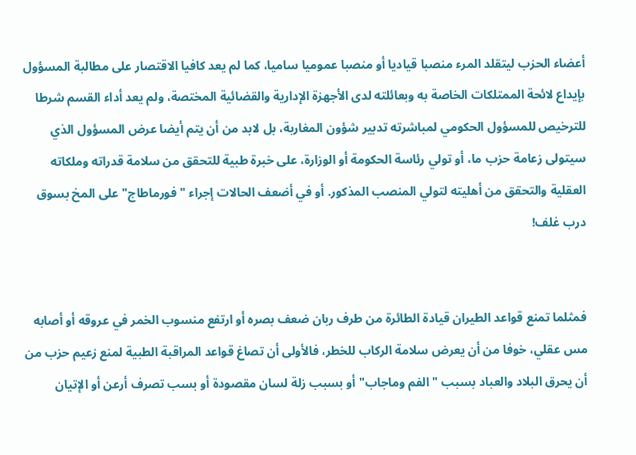أعضاء الحزب ليتقلد المرء منصبا قياديا أو منصبا عموميا ساميا، كما لم يعد كافيا الاقتصار على مطالبة المسؤول بإيداع لائحة الممتلكات الخاصة به وبعائلته لدى الأجهزة الإدارية والقضائية المختصة، ولم يعد أداء القسم شرطا للترخيص للمسؤول الحكومي لمباشرته تدبير شؤون المغاربة، بل لابد من أن يتم أيضا عرض المسؤول الذي سيتولى زعامة حزب ما، أو تولي رئاسة الحكومة أو الوزارة، على خبرة طبية للتحقق من سلامة قدراته وملكاته العقلية والتحقق من أهليته لتولي المنصب المذكور. أو في أضعف الحالات إجراء "فورماطاج" على المخ بسوق درب غلف!


فمثلما تمنع قواعد الطيران قيادة الطائرة من طرف ربان ضعف بصره أو ارتفع منسوب الخمر في عروقه أو أصابه مس عقلي، خوفا من أن يعرض سلامة الركاب للخطر، فالأولى أن تصاغ قواعد المراقبة الطبية لمنع زعيم حزب من أن يحرق البلاد والعباد بسبب "الفم وماجاب" أو بسبب زلة لسان مقصودة أو بسب تصرف أرعن أو الإتيان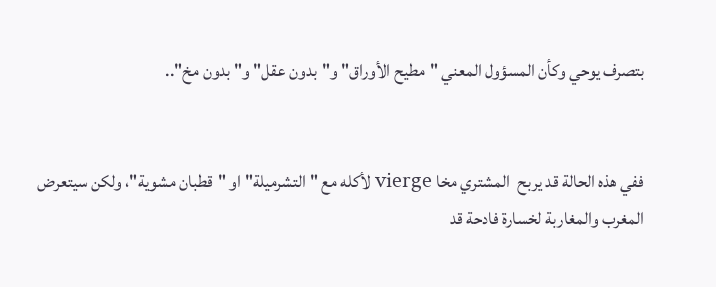بتصرف يوحي وكأن المسؤول المعني "مطيح الأوراق" و"بدون عقل" و" بدون مخ"..


ففي هذه الحالة قد يربح  المشتري مخا vierge لأكله مع "التشرميلة" او "قطبان مشوية"، ولكن سيتعرض المغرب والمغاربة لخسارة فادحة قد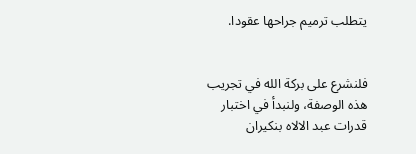يتطلب ترميم جراحها عقودا.


فلنشرع على بركة الله في تجريب هذه الوصفة، ولنبدأ في اختبار قدرات عبد الالاه بنكيران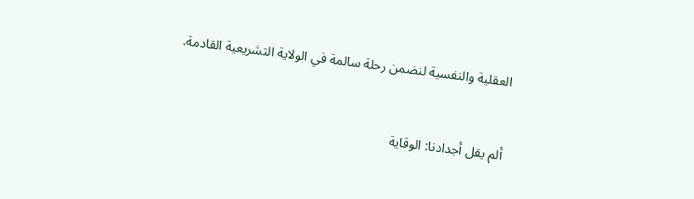العقلية والنفسية لنضمن رحلة سالمة في الولاية التشريعية القادمة.


ألم يقل أجدادنا: الوقاية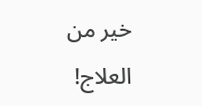خير من العلاج!